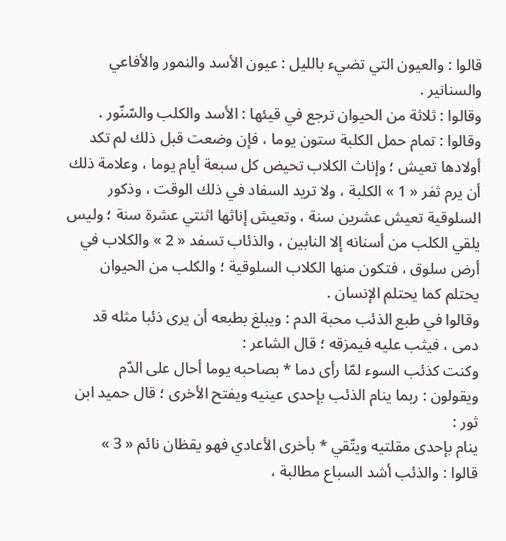قالوا : والعيون التي تضيء بالليل : عيون الأسد والنمور والأفاعي والسنانير .
وقالوا : ثلاثة من الحيوان ترجع في قيئها : الأسد والكلب والسّنّور .
وقالوا : تمام حمل الكلبة ستون يوما ، فإن وضعت قبل ذلك لم تكد أولادها تعيش ؛ وإناث الكلاب تحيض كل سبعة أيام يوما ، وعلامة ذلك أن يرم ثفر « 1 » الكلبة ، ولا تريد السفاد في ذلك الوقت ، وذكور السلوقية تعيش عشرين سنة ، وتعيش إناثها اثنتي عشرة سنة ؛ وليس يلقي الكلب من أسنانه إلا النابين ، والذئاب تسفد « 2 » والكلاب في أرض سلوق ، فتكون منها الكلاب السلوقية ؛ والكلب من الحيوان يحتلم كما يحتلم الإنسان .
وقالوا في طبع الذئب محبة الدم : ويبلغ بطبعه أن يرى ذئبا مثله قد دمى ، فيثب عليه فيمزقه ؛ قال الشاعر :
وكنت كذئب السوء لمّا رأى دما * بصاحبه يوما أحال على الدّم
ويقولون : ربما ينام الذئب بإحدى عينيه ويفتح الأخرى ؛ قال حميد ابن ثور :
ينام بإحدى مقلتيه ويتّقي * بأخرى الأعادي فهو يقظان نائم « 3 »
قالوا : والذئب أشد السباع مطالبة ،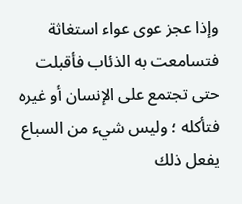وإذا عجز عوى عواء استغاثة فتسامعت به الذئاب فأقبلت حتى تجتمع على الإنسان أو غيره فتأكله ؛ وليس شيء من السباع يفعل ذلك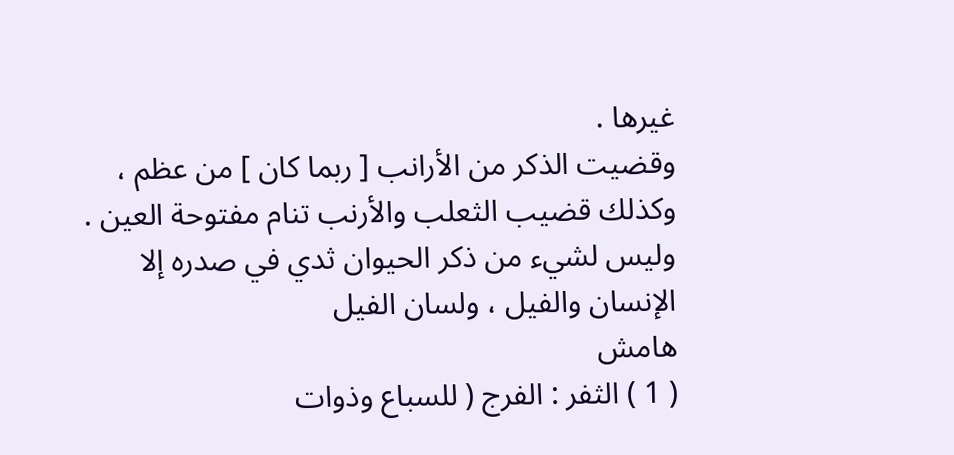غيرها .
وقضيت الذكر من الأرانب [ ربما كان ] من عظم ، وكذلك قضيب الثعلب والأرنب تنام مفتوحة العين .
وليس لشيء من ذكر الحيوان ثدي في صدره إلا الإنسان والفيل ، ولسان الفيل
هامش
( 1 ) الثفر : الفرج ( للسباع وذوات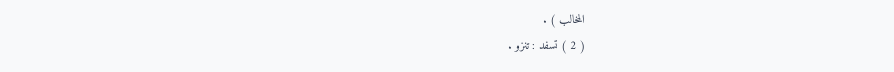المخالب ) .
( 2 ) تسفد : تنزو .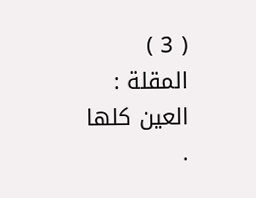( 3 ) المقلة : العين كلها .